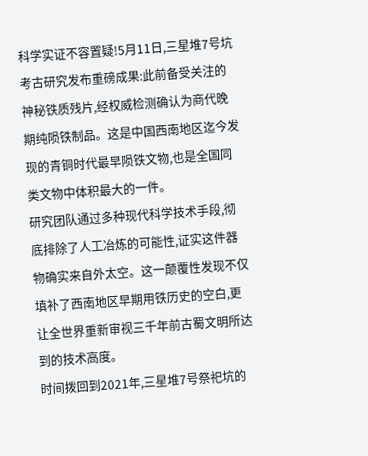科学实证不容置疑!5月11日,三星堆7号坑考古研究发布重磅成果:此前备受关注的神秘铁质残片,经权威检测确认为商代晚期纯陨铁制品。这是中国西南地区迄今发现的青铜时代最早陨铁文物,也是全国同类文物中体积最大的一件。
研究团队通过多种现代科学技术手段,彻底排除了人工冶炼的可能性,证实这件器物确实来自外太空。这一颠覆性发现不仅填补了西南地区早期用铁历史的空白,更让全世界重新审视三千年前古蜀文明所达到的技术高度。
时间拨回到2021年,三星堆7号祭祀坑的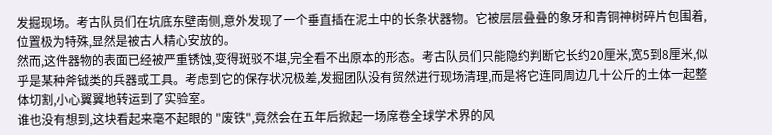发掘现场。考古队员们在坑底东壁南侧,意外发现了一个垂直插在泥土中的长条状器物。它被层层叠叠的象牙和青铜神树碎片包围着,位置极为特殊,显然是被古人精心安放的。
然而,这件器物的表面已经被严重锈蚀,变得斑驳不堪,完全看不出原本的形态。考古队员们只能隐约判断它长约20厘米,宽5到8厘米,似乎是某种斧钺类的兵器或工具。考虑到它的保存状况极差,发掘团队没有贸然进行现场清理,而是将它连同周边几十公斤的土体一起整体切割,小心翼翼地转运到了实验室。
谁也没有想到,这块看起来毫不起眼的 "废铁",竟然会在五年后掀起一场席卷全球学术界的风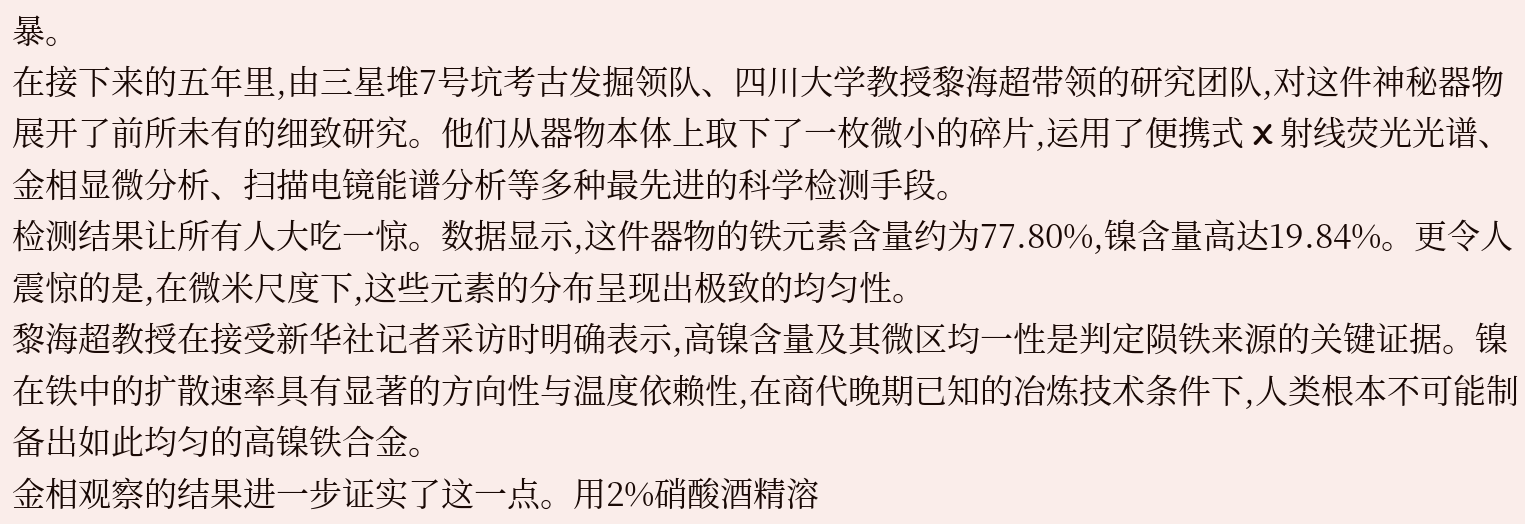暴。
在接下来的五年里,由三星堆7号坑考古发掘领队、四川大学教授黎海超带领的研究团队,对这件神秘器物展开了前所未有的细致研究。他们从器物本体上取下了一枚微小的碎片,运用了便携式 X 射线荧光光谱、金相显微分析、扫描电镜能谱分析等多种最先进的科学检测手段。
检测结果让所有人大吃一惊。数据显示,这件器物的铁元素含量约为77.80%,镍含量高达19.84%。更令人震惊的是,在微米尺度下,这些元素的分布呈现出极致的均匀性。
黎海超教授在接受新华社记者采访时明确表示,高镍含量及其微区均一性是判定陨铁来源的关键证据。镍在铁中的扩散速率具有显著的方向性与温度依赖性,在商代晚期已知的冶炼技术条件下,人类根本不可能制备出如此均匀的高镍铁合金。
金相观察的结果进一步证实了这一点。用2%硝酸酒精溶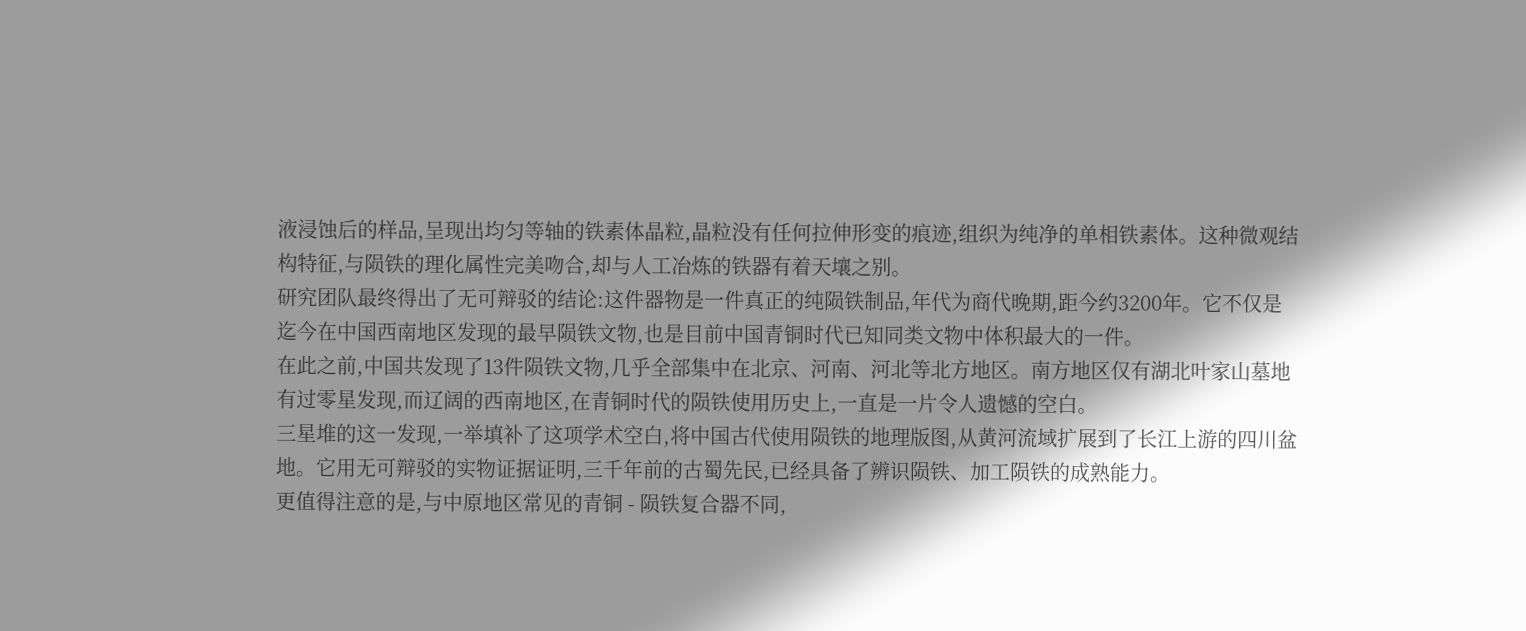液浸蚀后的样品,呈现出均匀等轴的铁素体晶粒,晶粒没有任何拉伸形变的痕迹,组织为纯净的单相铁素体。这种微观结构特征,与陨铁的理化属性完美吻合,却与人工冶炼的铁器有着天壤之别。
研究团队最终得出了无可辩驳的结论:这件器物是一件真正的纯陨铁制品,年代为商代晚期,距今约3200年。它不仅是迄今在中国西南地区发现的最早陨铁文物,也是目前中国青铜时代已知同类文物中体积最大的一件。
在此之前,中国共发现了13件陨铁文物,几乎全部集中在北京、河南、河北等北方地区。南方地区仅有湖北叶家山墓地有过零星发现,而辽阔的西南地区,在青铜时代的陨铁使用历史上,一直是一片令人遗憾的空白。
三星堆的这一发现,一举填补了这项学术空白,将中国古代使用陨铁的地理版图,从黄河流域扩展到了长江上游的四川盆地。它用无可辩驳的实物证据证明,三千年前的古蜀先民,已经具备了辨识陨铁、加工陨铁的成熟能力。
更值得注意的是,与中原地区常见的青铜 - 陨铁复合器不同,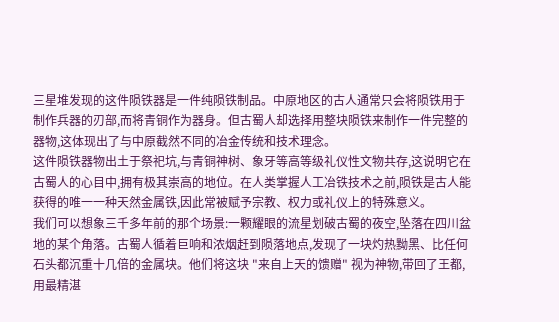三星堆发现的这件陨铁器是一件纯陨铁制品。中原地区的古人通常只会将陨铁用于制作兵器的刃部,而将青铜作为器身。但古蜀人却选择用整块陨铁来制作一件完整的器物,这体现出了与中原截然不同的冶金传统和技术理念。
这件陨铁器物出土于祭祀坑,与青铜神树、象牙等高等级礼仪性文物共存,这说明它在古蜀人的心目中,拥有极其崇高的地位。在人类掌握人工冶铁技术之前,陨铁是古人能获得的唯一一种天然金属铁,因此常被赋予宗教、权力或礼仪上的特殊意义。
我们可以想象三千多年前的那个场景:一颗耀眼的流星划破古蜀的夜空,坠落在四川盆地的某个角落。古蜀人循着巨响和浓烟赶到陨落地点,发现了一块灼热黝黑、比任何石头都沉重十几倍的金属块。他们将这块 "来自上天的馈赠" 视为神物,带回了王都,用最精湛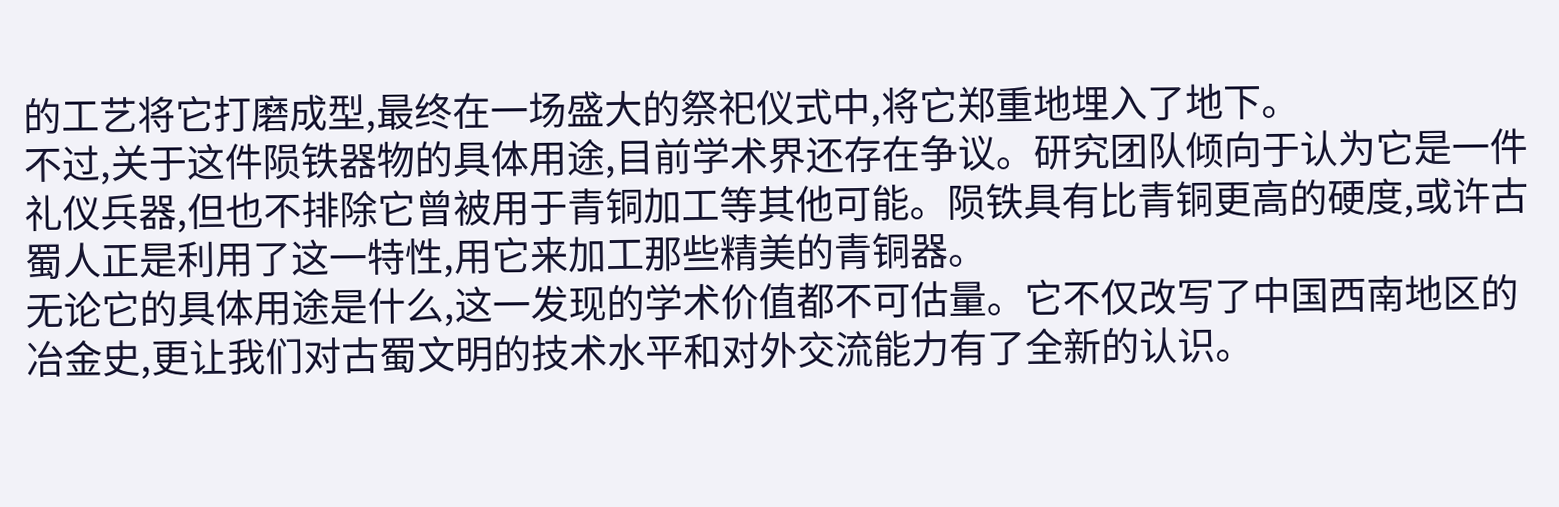的工艺将它打磨成型,最终在一场盛大的祭祀仪式中,将它郑重地埋入了地下。
不过,关于这件陨铁器物的具体用途,目前学术界还存在争议。研究团队倾向于认为它是一件礼仪兵器,但也不排除它曾被用于青铜加工等其他可能。陨铁具有比青铜更高的硬度,或许古蜀人正是利用了这一特性,用它来加工那些精美的青铜器。
无论它的具体用途是什么,这一发现的学术价值都不可估量。它不仅改写了中国西南地区的冶金史,更让我们对古蜀文明的技术水平和对外交流能力有了全新的认识。